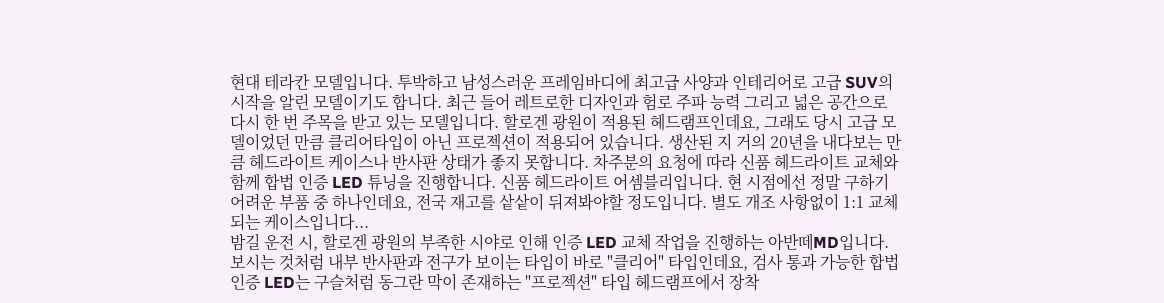현대 테라칸 모델입니다. 투박하고 남성스러운 프레임바디에 최고급 사양과 인테리어로 고급 SUV의 시작을 알린 모델이기도 합니다. 최근 들어 레트로한 디자인과 험로 주파 능력 그리고 넓은 공간으로 다시 한 번 주목을 받고 있는 모델입니다. 할로겐 광원이 적용된 헤드램프인데요, 그래도 당시 고급 모델이었던 만큼 클리어타입이 아닌 프로젝션이 적용되어 있습니다. 생산된 지 거의 20년을 내다보는 만큼 헤드라이트 케이스나 반사판 상태가 좋지 못합니다. 차주분의 요청에 따라 신품 헤드라이트 교체와 함께 합법 인증 LED 튜닝을 진행합니다. 신품 헤드라이트 어셈블리입니다. 현 시점에선 정말 구하기 어려운 부품 중 하나인데요, 전국 재고를 샅샅이 뒤져봐야할 정도입니다. 별도 개조 사항없이 1:1 교체되는 케이스입니다...
밤길 운전 시, 할로겐 광원의 부족한 시야로 인해 인증 LED 교체 작업을 진행하는 아반떼MD입니다. 보시는 것처럼 내부 반사판과 전구가 보이는 타입이 바로 "클리어" 타입인데요, 검사 통과 가능한 합법 인증 LED는 구슬처럼 동그란 막이 존재하는 "프로젝션" 타입 헤드램프에서 장착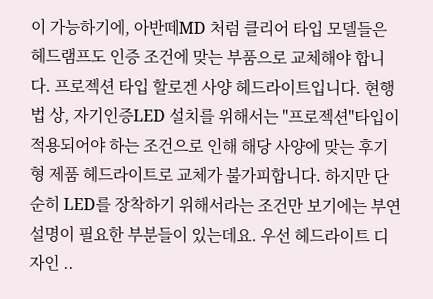이 가능하기에, 아반떼MD 처럼 클리어 타입 모델들은 헤드램프도 인증 조건에 맞는 부품으로 교체해야 합니다. 프로젝션 타입 할로겐 사양 헤드라이트입니다. 현행법 상, 자기인증LED 설치를 위해서는 "프로젝션"타입이 적용되어야 하는 조건으로 인해 해당 사양에 맞는 후기형 제품 헤드라이트로 교체가 불가피합니다. 하지만 단순히 LED를 장착하기 위해서라는 조건만 보기에는 부연설명이 필요한 부분들이 있는데요. 우선 헤드라이트 디자인 ..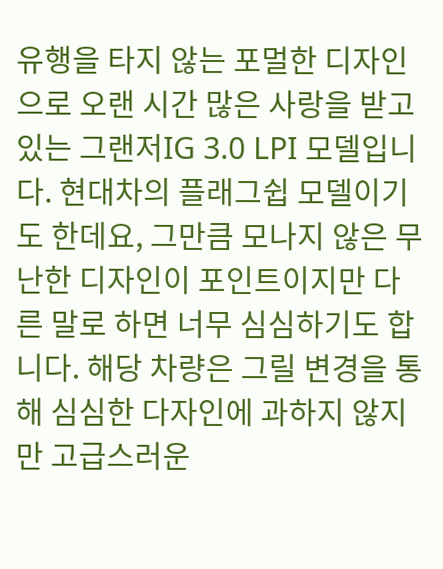유행을 타지 않는 포멀한 디자인으로 오랜 시간 많은 사랑을 받고 있는 그랜저IG 3.0 LPI 모델입니다. 현대차의 플래그쉽 모델이기도 한데요, 그만큼 모나지 않은 무난한 디자인이 포인트이지만 다른 말로 하면 너무 심심하기도 합니다. 해당 차량은 그릴 변경을 통해 심심한 다자인에 과하지 않지만 고급스러운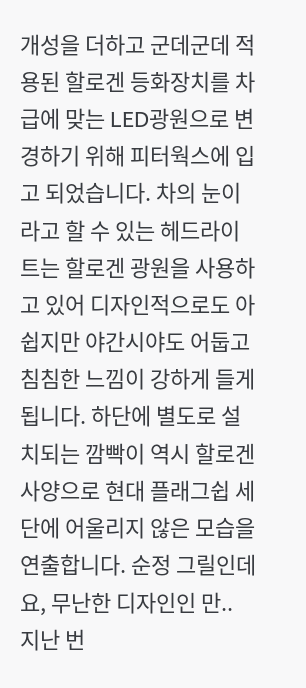개성을 더하고 군데군데 적용된 할로겐 등화장치를 차급에 맞는 LED광원으로 변경하기 위해 피터웍스에 입고 되었습니다. 차의 눈이라고 할 수 있는 헤드라이트는 할로겐 광원을 사용하고 있어 디자인적으로도 아쉽지만 야간시야도 어둡고 침침한 느낌이 강하게 들게 됩니다. 하단에 별도로 설치되는 깜빡이 역시 할로겐 사양으로 현대 플래그쉽 세단에 어울리지 않은 모습을 연출합니다. 순정 그릴인데요, 무난한 디자인인 만..
지난 번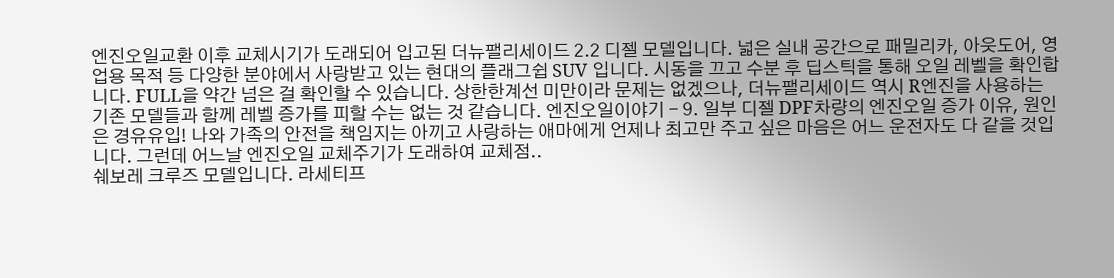엔진오일교환 이후 교체시기가 도래되어 입고된 더뉴팰리세이드 2.2 디젤 모델입니다. 넓은 실내 공간으로 패밀리카, 아웃도어, 영업용 목적 등 다양한 분야에서 사랑받고 있는 현대의 플래그쉽 SUV 입니다. 시동을 끄고 수분 후 딥스틱을 통해 오일 레벨을 확인합니다. FULL을 약간 넘은 걸 확인할 수 있습니다. 상한한계선 미만이라 문제는 없겠으나, 더뉴팰리세이드 역시 R엔진을 사용하는 기존 모델들과 함께 레벨 증가를 피할 수는 없는 것 같습니다. 엔진오일이야기 - 9. 일부 디젤 DPF차량의 엔진오일 증가 이유, 원인은 경유유입! 나와 가족의 안전을 책임지는 아끼고 사랑하는 애마에게 언제나 최고만 주고 싶은 마음은 어느 운전자도 다 같을 것입니다. 그런데 어느날 엔진오일 교체주기가 도래하여 교체점..
쉐보레 크루즈 모델입니다. 라세티프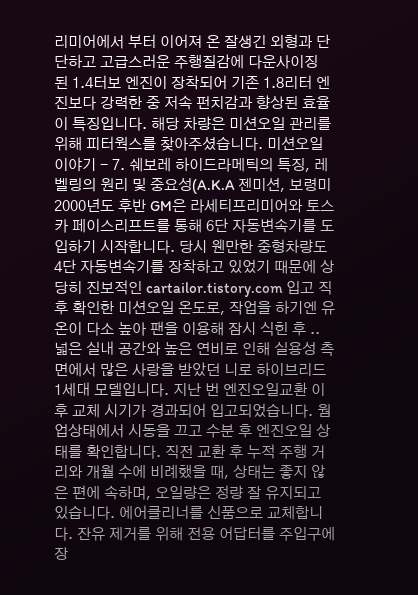리미어에서 부터 이어져 온 잘생긴 외형과 단단하고 고급스러운 주행질감에 다운사이징 된 1.4터보 엔진이 장착되어 기존 1.8리터 엔진보다 강력한 중 저속 펀치감과 향상된 효율이 특징입니다. 해당 차량은 미션오일 관리를 위해 피터웍스를 찾아주셨습니다. 미션오일 이야기 - 7. 쉐보레 하이드라메틱의 특징, 레벨링의 원리 및 중요성(A.K.A 젠미션, 보령미 2000년도 후반 GM은 라세티프리미어와 토스카 페이스리프트를 통해 6단 자동변속기를 도입하기 시작합니다. 당시 웬만한 중형차량도 4단 자동변속기를 장착하고 있었기 때문에 상당히 진보적인 cartailor.tistory.com 입고 직후 확인한 미션오일 온도로, 작업을 하기엔 유온이 다소 높아 팬을 이용해 잠시 식힌 후 ..
넓은 실내 공간와 높은 연비로 인해 실용성 측면에서 많은 사랑을 받았던 니로 하이브리드 1세대 모델입니다. 지난 번 엔진오일교환 이후 교체 시기가 경과되어 입고되었습니다. 웜업상태에서 시동을 끄고 수분 후 엔진오일 상태를 확인합니다. 직전 교환 후 누적 주행 거리와 개월 수에 비례했을 때, 상태는 좋지 않은 편에 속하며, 오일량은 정량 잘 유지되고 있습니다. 에어클리너를 신품으로 교체합니다. 잔유 제거를 위해 전용 어답터를 주입구에 장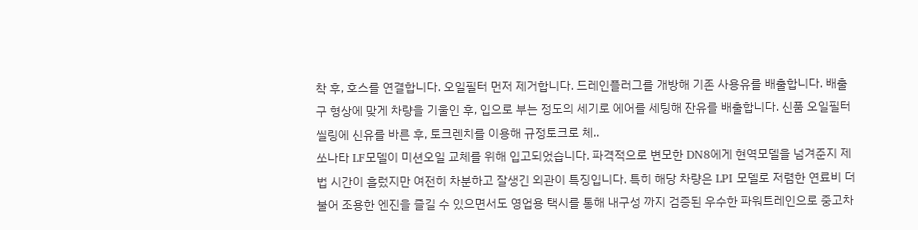착 후, 호스를 연결합니다. 오일필터 먼저 제거합니다. 드레인플러그를 개방해 기존 사용유를 배출합니다. 배출구 형상에 맞게 차량을 기울인 후, 입으로 부는 정도의 세기로 에어를 세팅해 잔유를 배출합니다. 신품 오일필터 씰링에 신유를 바른 후, 토크렌치를 이용해 규정토크로 체..
쏘나타 LF모델이 미션오일 교체를 위해 입고되었습니다. 파격적으로 변모한 DN8에게 현역모델을 넘겨준지 제법 시간이 흘렀지만 여전히 차분하고 잘생긴 외관이 특징입니다. 특히 해당 차량은 LPI 모델로 저렴한 연료비 더불어 조용한 엔진을 즐길 수 있으면서도 영업용 택시를 통해 내구성 까지 검증된 우수한 파워트레인으로 중고차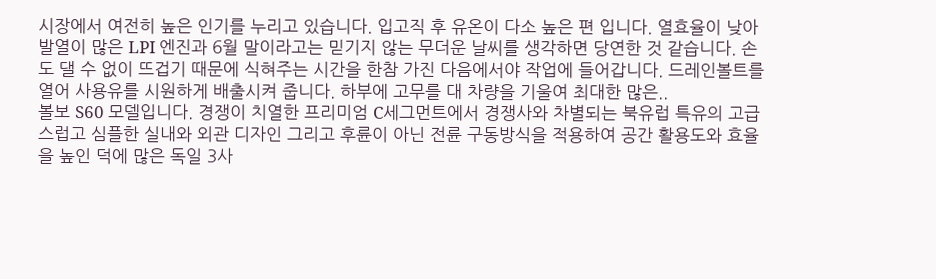시장에서 여전히 높은 인기를 누리고 있습니다. 입고직 후 유온이 다소 높은 편 입니다. 열효율이 낮아 발열이 많은 LPI 엔진과 6월 말이라고는 믿기지 않는 무더운 날씨를 생각하면 당연한 것 같습니다. 손도 댈 수 없이 뜨겁기 때문에 식혀주는 시간을 한참 가진 다음에서야 작업에 들어갑니다. 드레인볼트를 열어 사용유를 시원하게 배출시켜 줍니다. 하부에 고무를 대 차량을 기울여 최대한 많은..
볼보 S60 모델입니다. 경쟁이 치열한 프리미엄 C세그먼트에서 경쟁사와 차별되는 북유럽 특유의 고급스럽고 심플한 실내와 외관 디자인 그리고 후륜이 아닌 전륜 구동방식을 적용하여 공간 활용도와 효율을 높인 덕에 많은 독일 3사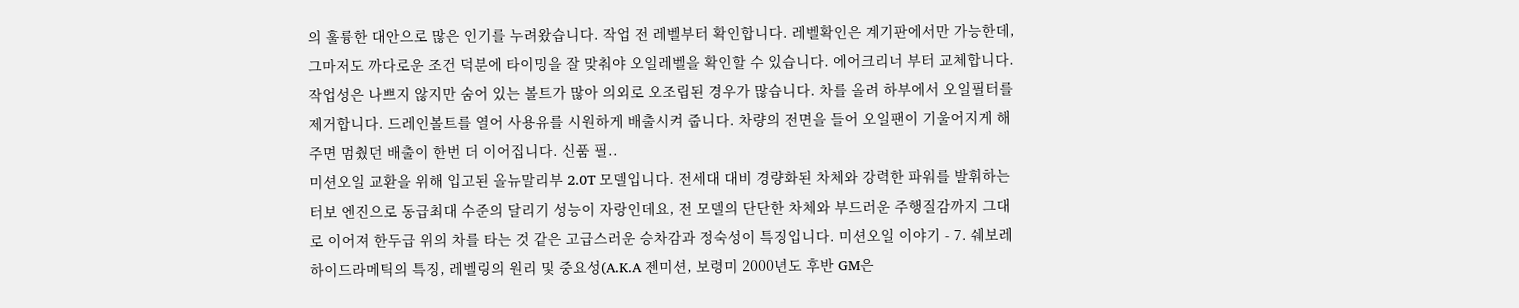의 훌륭한 대안으로 많은 인기를 누려왔습니다. 작업 전 레벨부터 확인합니다. 레벨확인은 계기판에서만 가능한데, 그마저도 까다로운 조건 덕분에 타이밍을 잘 맞춰야 오일레벨을 확인할 수 있습니다. 에어크리너 부터 교체합니다. 작업성은 나쁘지 않지만 숨어 있는 볼트가 많아 의외로 오조립된 경우가 많습니다. 차를 올려 하부에서 오일필터를 제거합니다. 드레인볼트를 열어 사용유를 시원하게 배출시켜 줍니다. 차량의 전면을 들어 오일팬이 기울어지게 해주면 멈췄던 배출이 한번 더 이어집니다. 신품 필..
미션오일 교환을 위해 입고된 올뉴말리부 2.0T 모델입니다. 전세대 대비 경량화된 차체와 강력한 파워를 발휘하는 터보 엔진으로 동급최대 수준의 달리기 성능이 자랑인데요, 전 모델의 단단한 차체와 부드러운 주행질감까지 그대로 이어져 한두급 위의 차를 타는 것 같은 고급스러운 승차감과 정숙성이 특징입니다. 미션오일 이야기 - 7. 쉐보레 하이드라메틱의 특징, 레벨링의 원리 및 중요성(A.K.A 젠미션, 보령미 2000년도 후반 GM은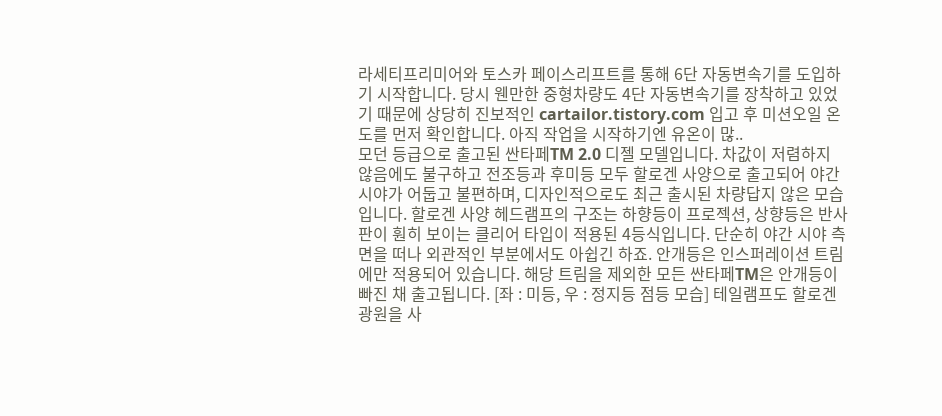라세티프리미어와 토스카 페이스리프트를 통해 6단 자동변속기를 도입하기 시작합니다. 당시 웬만한 중형차량도 4단 자동변속기를 장착하고 있었기 때문에 상당히 진보적인 cartailor.tistory.com 입고 후 미션오일 온도를 먼저 확인합니다. 아직 작업을 시작하기엔 유온이 많..
모던 등급으로 출고된 싼타페TM 2.0 디젤 모델입니다. 차값이 저렴하지 않음에도 불구하고 전조등과 후미등 모두 할로겐 사양으로 출고되어 야간 시야가 어둡고 불편하며, 디자인적으로도 최근 출시된 차량답지 않은 모습입니다. 할로겐 사양 헤드램프의 구조는 하향등이 프로젝션, 상향등은 반사판이 훤히 보이는 클리어 타입이 적용된 4등식입니다. 단순히 야간 시야 측면을 떠나 외관적인 부분에서도 아쉽긴 하죠. 안개등은 인스퍼레이션 트림에만 적용되어 있습니다. 해당 트림을 제외한 모든 싼타페TM은 안개등이 빠진 채 출고됩니다. [좌 : 미등, 우 : 정지등 점등 모습] 테일램프도 할로겐 광원을 사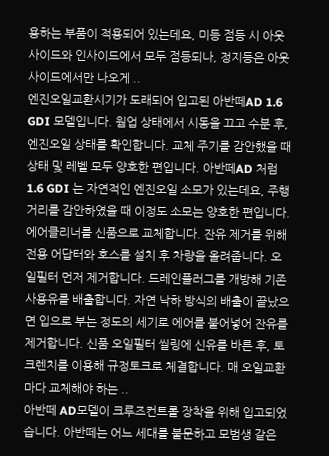용하는 부품이 적용되어 있는데요, 미등 점등 시 아웃사이드와 인사이드에서 모두 점등되나, 정지등은 아웃사이드에서만 나오게 ..
엔진오일교환시기가 도래되어 입고된 아반떼AD 1.6 GDI 모델입니다. 웜업 상태에서 시동을 끄고 수분 후, 엔진오일 상태를 확인합니다. 교체 주기를 감안했을 때 상태 및 레벨 모두 양호한 편입니다. 아반떼AD 처럼 1.6 GDI 는 자연적인 엔진오일 소모가 있는데요, 주행거리를 감안하였을 때 이정도 소모는 양호한 편입니다. 에어클리너를 신품으로 교체합니다. 잔유 제거를 위해 전용 어답터와 호스를 설치 후 차량을 올려줍니다. 오일필터 먼저 제거합니다. 드레인플러그를 개방해 기존 사용유를 배출합니다. 자연 낙하 방식의 배출이 끝났으면 입으로 부는 정도의 세기로 에어를 불어넣어 잔유를 제거합니다. 신품 오일필터 씰링에 신유를 바른 후, 토크렌치를 이용해 규정토크로 체결합니다. 매 오일교환마다 교체해야 하는 ..
아반떼 AD모델이 크루즈컨트롤 장착을 위해 입고되었습니다. 아반떼는 어느 세대를 불문하고 모범생 같은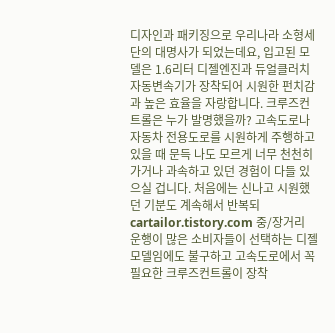디자인과 패키징으로 우리나라 소형세단의 대명사가 되었는데요, 입고된 모델은 1.6리터 디젤엔진과 듀얼클러치 자동변속기가 장착되어 시원한 펀치감과 높은 효율을 자랑합니다. 크루즈컨트롤은 누가 발명했을까? 고속도로나 자동차 전용도로를 시원하게 주행하고 있을 때 문득 나도 모르게 너무 천천히 가거나 과속하고 있던 경험이 다들 있으실 겁니다. 처음에는 신나고 시원했던 기분도 계속해서 반복되 cartailor.tistory.com 중/장거리 운행이 많은 소비자들이 선택하는 디젤 모델임에도 불구하고 고속도로에서 꼭 필요한 크루즈컨트롤이 장착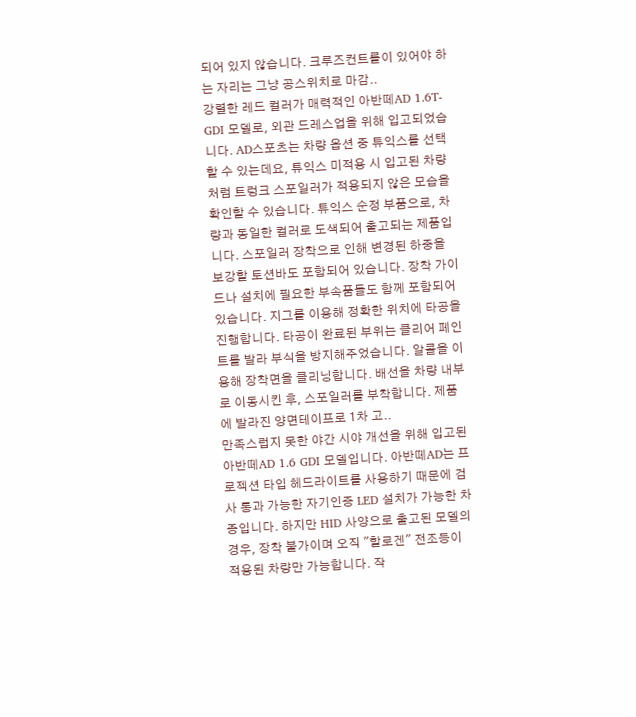되어 있지 않습니다. 크루즈컨트롤이 있어야 하는 자리는 그냥 공스위치로 마감..
강렬한 레드 컬러가 매력적인 아반떼AD 1.6T-GDI 모델로, 외관 드레스업을 위해 입고되었습니다. AD스포츠는 차량 옵션 중 튜익스를 선택할 수 있는데요, 튜익스 미적용 시 입고된 차량처럼 트렁크 스포일러가 적용되지 않은 모습을 확인할 수 있습니다. 튜익스 순정 부품으로, 차량과 동일한 컬러로 도색되어 출고되는 제품입니다. 스포일러 장착으로 인해 변경된 하중을 보강할 토션바도 포함되어 있습니다. 장착 가이드나 설치에 필요한 부속품들도 함께 포함되어 있습니다. 지그를 이용해 정확한 위치에 타공을 진행합니다. 타공이 완료된 부위는 클리어 페인트를 발라 부식을 방지해주었습니다. 알콜을 이용해 장착면을 클리닝합니다. 배선을 차량 내부로 이동시킨 후, 스포일러를 부착합니다. 제품에 발라진 양면테이프로 1차 고..
만족스럽지 못한 야간 시야 개선을 위해 입고된 아반떼AD 1.6 GDI 모델입니다. 아반떼AD는 프로젝션 타입 헤드라이트를 사용하기 때문에 검사 통과 가능한 자기인증 LED 설치가 가능한 차종입니다. 하지만 HID 사양으로 출고된 모델의 경우, 장착 불가이며 오직 "할로겐" 전조등이 적용된 차량만 가능합니다. 작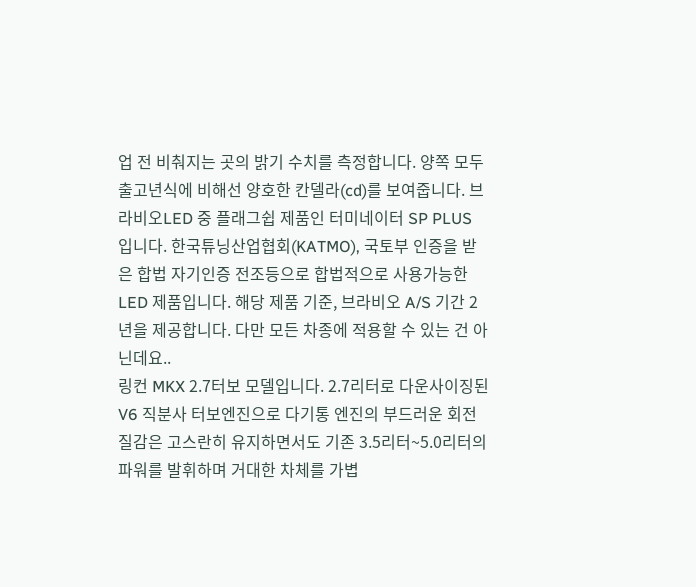업 전 비춰지는 곳의 밝기 수치를 측정합니다. 양쪽 모두 출고년식에 비해선 양호한 칸델라(cd)를 보여줍니다. 브라비오LED 중 플래그쉽 제품인 터미네이터 SP PLUS 입니다. 한국튜닝산업협회(KATMO), 국토부 인증을 받은 합법 자기인증 전조등으로 합법적으로 사용가능한 LED 제품입니다. 해당 제품 기준, 브라비오 A/S 기간 2년을 제공합니다. 다만 모든 차종에 적용할 수 있는 건 아닌데요..
링컨 MKX 2.7터보 모델입니다. 2.7리터로 다운사이징된 V6 직분사 터보엔진으로 다기통 엔진의 부드러운 회전질감은 고스란히 유지하면서도 기존 3.5리터~5.0리터의 파워를 발휘하며 거대한 차체를 가볍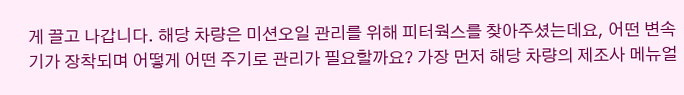게 끌고 나갑니다. 해당 차량은 미션오일 관리를 위해 피터웍스를 찾아주셨는데요, 어떤 변속기가 장착되며 어떻게 어떤 주기로 관리가 필요할까요? 가장 먼저 해당 차량의 제조사 메뉴얼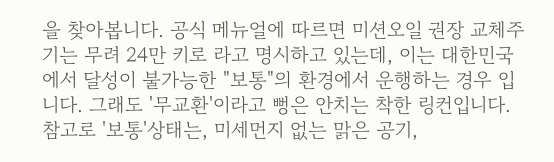을 찾아봅니다. 공식 메뉴얼에 따르면 미션오일 권장 교체주기는 무려 24만 키로 라고 명시하고 있는데, 이는 대한민국에서 달성이 불가능한 "보통"의 환경에서 운행하는 경우 입니다. 그래도 '무교환'이라고 뻥은 안치는 착한 링컨입니다. 참고로 '보통'상태는, 미세먼지 없는 맑은 공기,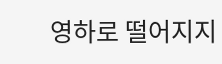영하로 떨어지지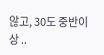않고, 30도 중반이상 ..